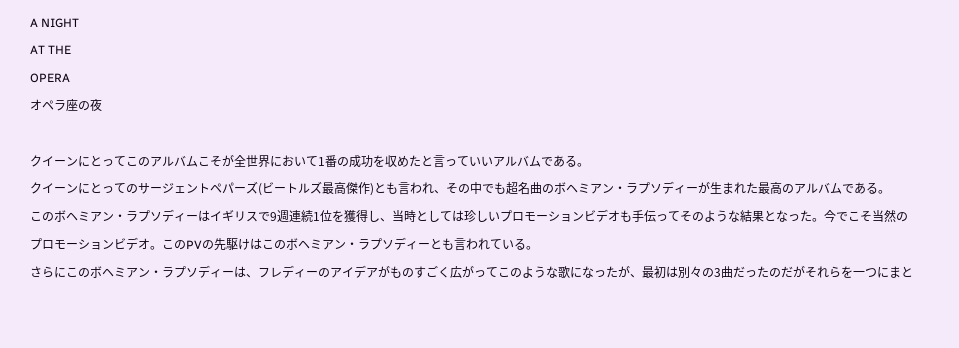A NIGHT
AT THE
OPERA
オペラ座の夜

クイーンにとってこのアルバムこそが全世界において1番の成功を収めたと言っていいアルバムである。
クイーンにとってのサージェントペパーズ(ビートルズ最高傑作)とも言われ、その中でも超名曲のボヘミアン・ラプソディーが生まれた最高のアルバムである。
このボヘミアン・ラプソディーはイギリスで9週連続1位を獲得し、当時としては珍しいプロモーションビデオも手伝ってそのような結果となった。今でこそ当然のプロモーションビデオ。このPVの先駆けはこのボヘミアン・ラプソディーとも言われている。
さらにこのボヘミアン・ラプソディーは、フレディーのアイデアがものすごく広がってこのような歌になったが、最初は別々の3曲だったのだがそれらを一つにまと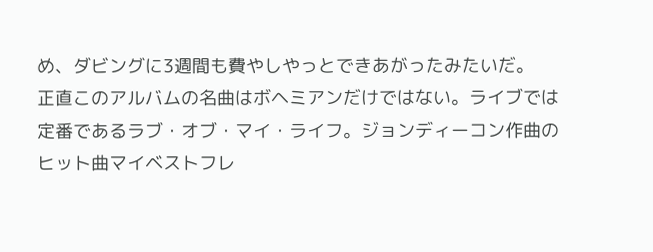め、ダビングに3週間も費やしやっとできあがったみたいだ。
正直このアルバムの名曲はボヘミアンだけではない。ライブでは定番であるラブ・オブ・マイ・ライフ。ジョンディーコン作曲のヒット曲マイベストフレ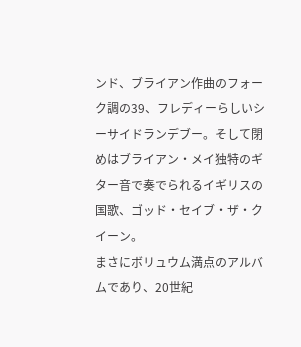ンド、ブライアン作曲のフォーク調の39、フレディーらしいシーサイドランデブー。そして閉めはブライアン・メイ独特のギター音で奏でられるイギリスの国歌、ゴッド・セイブ・ザ・クイーン。
まさにボリュウム満点のアルバムであり、20世紀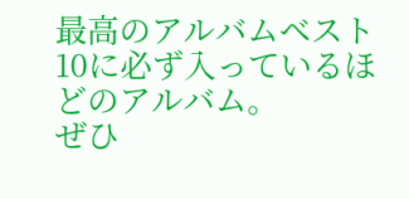最高のアルバムベスト10に必ず入っているほどのアルバム。
ぜひ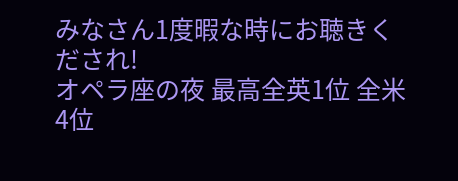みなさん1度暇な時にお聴きくだされ!
オペラ座の夜 最高全英1位 全米4位